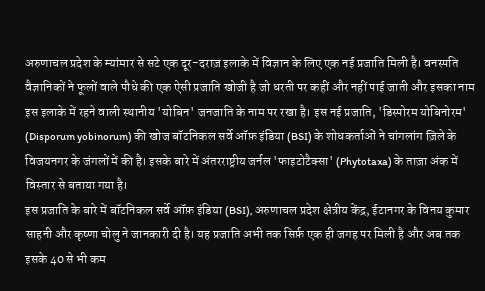अरुणाचल प्रदेश के म्यांमार से सटे एक दूर-दराज़ इलाके में विज्ञान के लिए एक नई प्रजाति मिली है। वनस्पति वैज्ञानिकों ने फूलों वाले पौधे की एक ऐसी प्रजाति खोजी है जो धरती पर कहीं और नहीं पाई जाती और इसका नाम इस इलाके में रहने वाली स्थानीय 'योबिन' जनजाति के नाम पर रखा है। इस नई प्रजाति, 'डिस्पोरम योबिनोरम' (Disporum yobinorum) की खोज बॉटनिकल सर्वे ऑफ़ इंडिया (BSI) के शोधकर्ताओं ने चांगलांग ज़िले के विजयनगर के जंगलों में की है। इसके बारे में अंतरराष्ट्रीय जर्नल 'फाइटोटैक्सा' (Phytotaxa) के ताज़ा अंक में विस्तार से बताया गया है।
इस प्रजाति के बारे में बॉटनिकल सर्वे ऑफ़ इंडिया (BSI), अरुणाचल प्रदेश क्षेत्रीय केंद्र, ईटानगर के विनय कुमार साहनी और कृष्णा चोलु ने जानकारी दी है। यह प्रजाति अभी तक सिर्फ़ एक ही जगह पर मिली है और अब तक इसके 40 से भी कम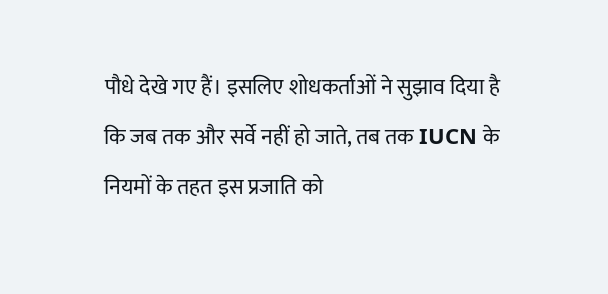पौधे देखे गए हैं। इसलिए शोधकर्ताओं ने सुझाव दिया है कि जब तक और सर्वे नहीं हो जाते, तब तक IUCN के नियमों के तहत इस प्रजाति को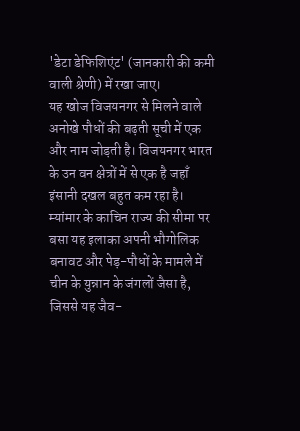'डेटा डेफिशिएंट' (जानकारी की कमी वाली श्रेणी) में रखा जाए।
यह खोज विजयनगर से मिलने वाले अनोखे पौधों की बढ़ती सूची में एक और नाम जोड़ती है। विजयनगर भारत के उन वन क्षेत्रों में से एक है जहाँ इंसानी दखल बहुत कम रहा है। म्यांमार के काचिन राज्य की सीमा पर बसा यह इलाका अपनी भौगोलिक बनावट और पेड़-पौधों के मामले में चीन के युन्नान के जंगलों जैसा है, जिससे यह जैव-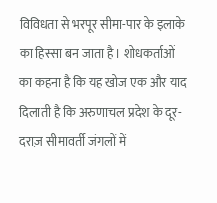विविधता से भरपूर सीमा-पार के इलाके का हिस्सा बन जाता है। शोधकर्ताओं का कहना है कि यह खोज एक और याद दिलाती है कि अरुणाचल प्रदेश के दूर-दराज़ सीमावर्ती जंगलों में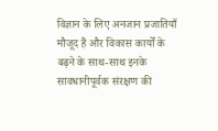विज्ञान के लिए अनजान प्रजातियाँ मौजूद हैं और विकास कार्यों के बढ़ने के साथ-साथ इनके सावधानीपूर्वक संरक्षण की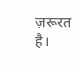ज़रूरत है।